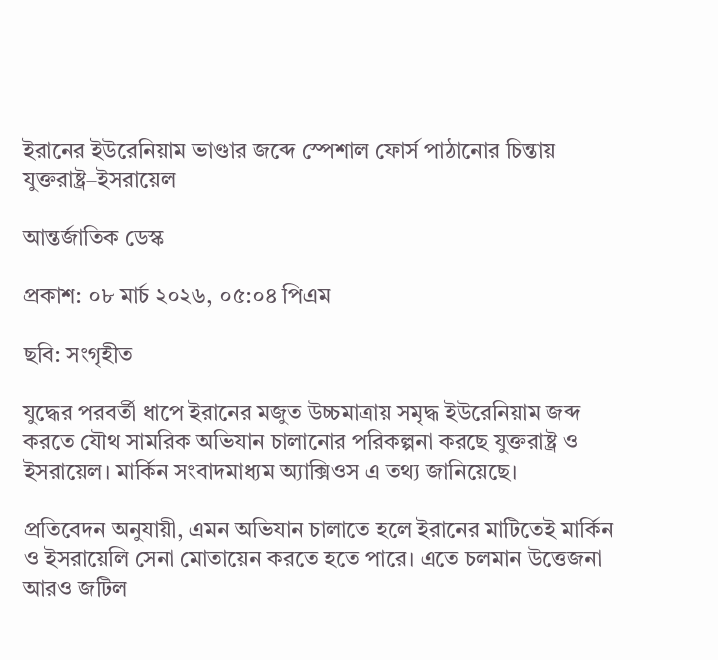ইরানের ইউরেনিয়াম ভাণ্ডার জব্দে স্পেশাল ফোর্স পাঠানোর চিন্তায় যুক্তরাষ্ট্র–ইসরায়েল

আন্তর্জাতিক ডেস্ক

প্রকাশ: ০৮ মার্চ ২০২৬, ০৫:০৪ পিএম

ছবি: সংগৃহীত

যুদ্ধের পরবর্তী ধাপে ইরানের মজুত উচ্চমাত্রায় সমৃদ্ধ ইউরেনিয়াম জব্দ করতে যৌথ সামরিক অভিযান চালানোর পরিকল্পনা করছে যুক্তরাষ্ট্র ও ইসরায়েল। মার্কিন সংবাদমাধ্যম অ্যাক্সিওস এ তথ্য জানিয়েছে।

প্রতিবেদন অনুযায়ী, এমন অভিযান চালাতে হলে ইরানের মাটিতেই মার্কিন ও ইসরায়েলি সেনা মোতায়েন করতে হতে পারে। এতে চলমান উত্তেজনা আরও জটিল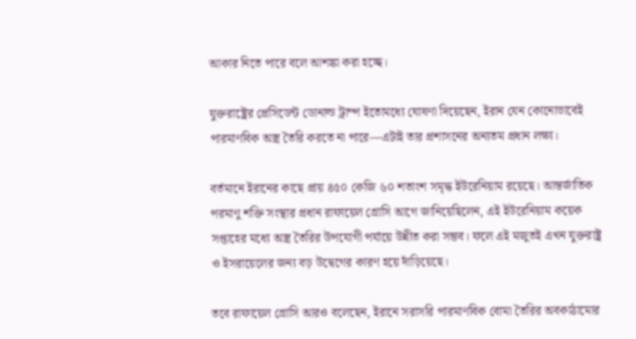আকার নিতে পারে বলে আশঙ্কা করা হচ্ছে।

যুক্তরাষ্ট্রের প্রেসিডেন্ট ডোনাল্ড ট্রাম্প ইতোমধ্যে ঘোষণা দিয়েছেন, ইরান যেন কোনোভাবেই পারমাণবিক অস্ত্র তৈরি করতে না পারে—এটাই তার প্রশাসনের অন্যতম প্রধান লক্ষ্য।

বর্তমানে ইরানের কাছে প্রায় ৪৫০ কেজি ৬০ শতাংশ সমৃদ্ধ ইউরেনিয়াম রয়েছে। আন্তর্জাতিক পরমাণু শক্তি সংস্থার প্রধান রাফায়েল গ্রোসি আগে জানিয়েছিলেন, এই ইউরেনিয়াম কয়েক সপ্তাহের মধ্যে অস্ত্র তৈরির উপযোগী পর্যায়ে উন্নীত করা সম্ভব। ফলে এই মজুতই এখন যুক্তরাষ্ট্র ও ইসরায়েলের জন্য বড় উদ্বেগের কারণ হয়ে দাঁড়িয়েছে।

তবে রাফায়েল গ্রোসি আরও বলেছেন, ইরানে সরাসরি পারমাণবিক বোমা তৈরির অবকাঠামোর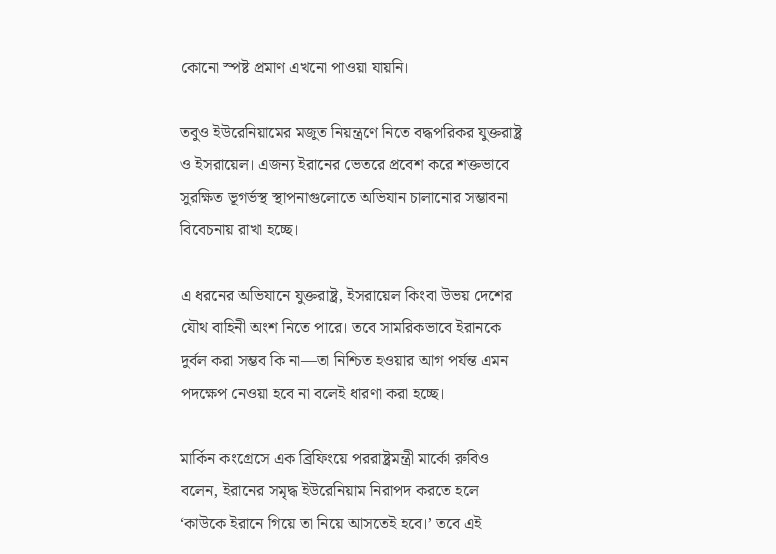কোনো স্পষ্ট প্রমাণ এখনো পাওয়া যায়নি।

তবুও ইউরেনিয়ামের মজুত নিয়ন্ত্রণে নিতে বদ্ধপরিকর যুক্তরাষ্ট্র ও ইসরায়েল। এজন্য ইরানের ভেতরে প্রবেশ করে শক্তভাবে সুরক্ষিত ভূগর্ভস্থ স্থাপনাগুলোতে অভিযান চালানোর সম্ভাবনা বিবেচনায় রাখা হচ্ছে।

এ ধরনের অভিযানে যুক্তরাষ্ট্র, ইসরায়েল কিংবা উভয় দেশের যৌথ বাহিনী অংশ নিতে পারে। তবে সামরিকভাবে ইরানকে দুর্বল করা সম্ভব কি না—তা নিশ্চিত হওয়ার আগ পর্যন্ত এমন পদক্ষেপ নেওয়া হবে না বলেই ধারণা করা হচ্ছে।

মার্কিন কংগ্রেসে এক ব্রিফিংয়ে পররাষ্ট্রমন্ত্রী মার্কো রুবিও বলেন, ইরানের সমৃদ্ধ ইউরেনিয়াম নিরাপদ করতে হলে ‘কাউকে ইরানে গিয়ে তা নিয়ে আসতেই হবে।’ তবে এই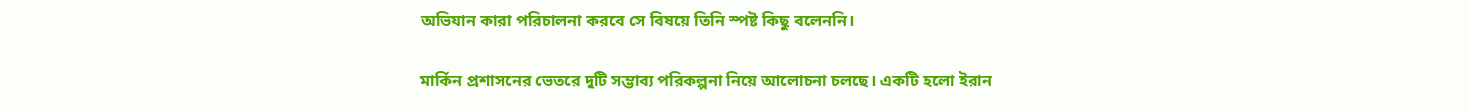অভিযান কারা পরিচালনা করবে সে বিষয়ে তিনি স্পষ্ট কিছু বলেননি।

মার্কিন প্রশাসনের ভেতরে দুটি সম্ভাব্য পরিকল্পনা নিয়ে আলোচনা চলছে। একটি হলো ইরান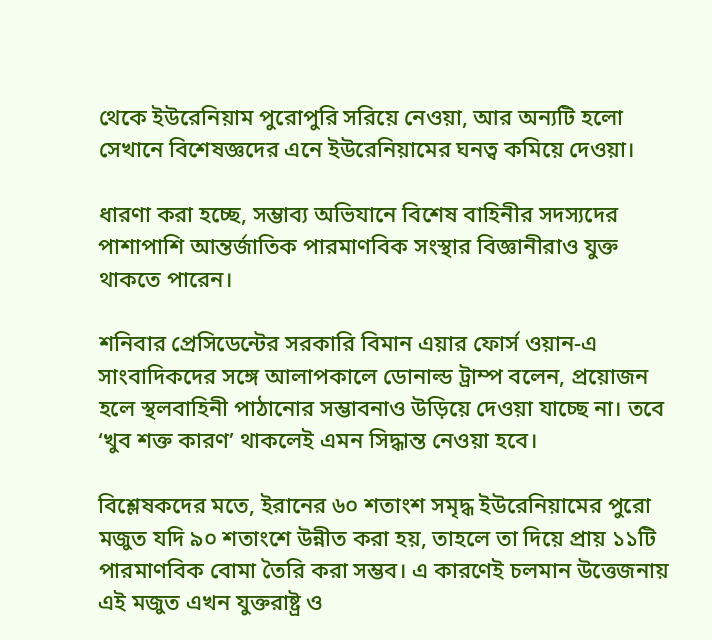থেকে ইউরেনিয়াম পুরোপুরি সরিয়ে নেওয়া, আর অন্যটি হলো সেখানে বিশেষজ্ঞদের এনে ইউরেনিয়ামের ঘনত্ব কমিয়ে দেওয়া।

ধারণা করা হচ্ছে, সম্ভাব্য অভিযানে বিশেষ বাহিনীর সদস্যদের পাশাপাশি আন্তর্জাতিক পারমাণবিক সংস্থার বিজ্ঞানীরাও যুক্ত থাকতে পারেন।

শনিবার প্রেসিডেন্টের সরকারি বিমান এয়ার ফোর্স ওয়ান-এ সাংবাদিকদের সঙ্গে আলাপকালে ডোনাল্ড ট্রাম্প বলেন, প্রয়োজন হলে স্থলবাহিনী পাঠানোর সম্ভাবনাও উড়িয়ে দেওয়া যাচ্ছে না। তবে ‘খুব শক্ত কারণ’ থাকলেই এমন সিদ্ধান্ত নেওয়া হবে।

বিশ্লেষকদের মতে, ইরানের ৬০ শতাংশ সমৃদ্ধ ইউরেনিয়ামের পুরো মজুত যদি ৯০ শতাংশে উন্নীত করা হয়, তাহলে তা দিয়ে প্রায় ১১টি পারমাণবিক বোমা তৈরি করা সম্ভব। এ কারণেই চলমান উত্তেজনায় এই মজুত এখন যুক্তরাষ্ট্র ও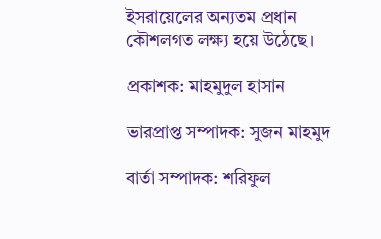ইসরায়েলের অন্যতম প্রধান কৌশলগত লক্ষ্য হয়ে উঠেছে।

প্রকাশক: মাহমুদুল হাসান

ভারপ্রাপ্ত সম্পাদক: সুজন মাহমুদ

বার্তা সম্পাদক: শরিফুল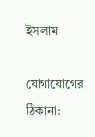ইসলাম

যোগাযোগের ঠিকানা: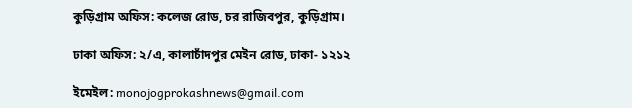কুড়িগ্রাম অফিস: কলেজ রোড, চর রাজিবপুর, কুড়িগ্রাম।

ঢাকা অফিস: ২/এ, কালাচাঁদপুর মেইন রোড, ঢাকা- ১২১২

ইমেইল: monojogprokashnews@gmail.com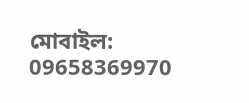মোবাইল: 09658369970